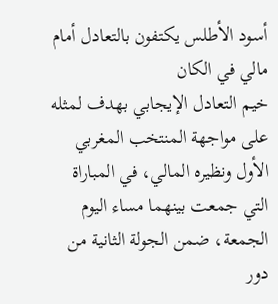أسود الأطلس يكتفون بالتعادل أمام مالي في الكان
خيم التعادل الإيجابي بهدف لمثله على مواجهة المنتخب المغربي الأول ونظيره المالي، في المباراة التي جمعت بينهما مساء اليوم الجمعة، ضمن الجولة الثانية من دور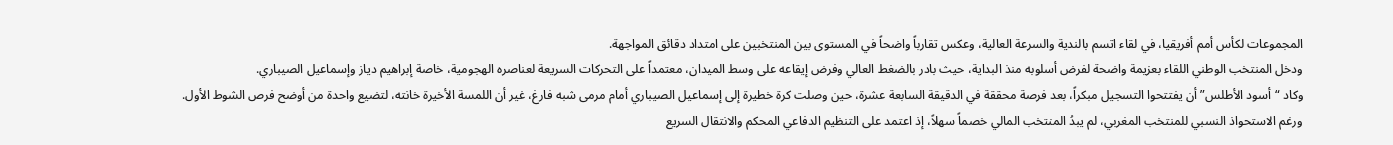المجموعات لكأس أمم أفريقيا، في لقاء اتسم بالندية والسرعة العالية، وعكس تقارباً واضحاً في المستوى بين المنتخبين على امتداد دقائق المواجهة.
ودخل المنتخب الوطني اللقاء بعزيمة واضحة لفرض أسلوبه منذ البداية، حيث بادر بالضغط العالي وفرض إيقاعه على وسط الميدان، معتمداً على التحركات السريعة لعناصره الهجومية، خاصة إبراهيم دياز وإسماعيل الصيباري.
وكاد “أسود الأطلس” أن يفتتحوا التسجيل مبكراً، بعد فرصة محققة في الدقيقة السابعة عشرة، حين وصلت كرة خطيرة إلى إسماعيل الصيباري أمام مرمى شبه فارغ، غير أن اللمسة الأخيرة خانته، لتضيع واحدة من أوضح فرص الشوط الأول.
ورغم الاستحواذ النسبي للمنتخب المغربي، لم يبدُ المنتخب المالي خصماً سهلاً، إذ اعتمد على التنظيم الدفاعي المحكم والانتقال السريع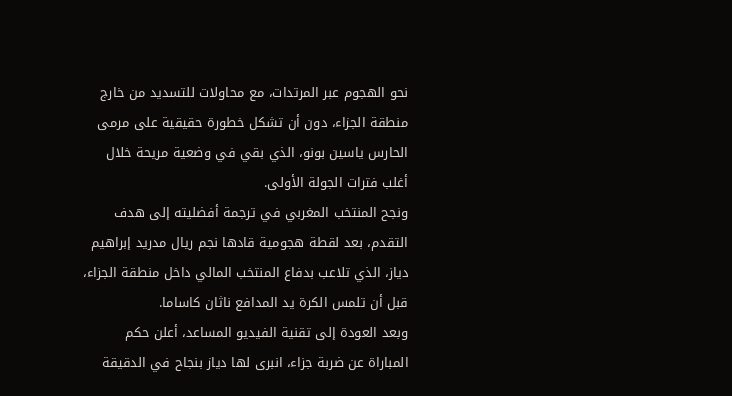نحو الهجوم عبر المرتدات، مع محاولات للتسديد من خارج منطقة الجزاء، دون أن تشكل خطورة حقيقية على مرمى الحارس ياسين بونو، الذي بقي في وضعية مريحة خلال أغلب فترات الجولة الأولى.
ونجح المنتخب المغربي في ترجمة أفضليته إلى هدف التقدم، بعد لقطة هجومية قادها نجم ريال مدريد إبراهيم دياز، الذي تلاعب بدفاع المنتخب المالي داخل منطقة الجزاء، قبل أن تلمس الكرة يد المدافع ناثان كاساما.
وبعد العودة إلى تقنية الفيديو المساعد، أعلن حكم المباراة عن ضربة جزاء، انبرى لها دياز بنجاح في الدقيقة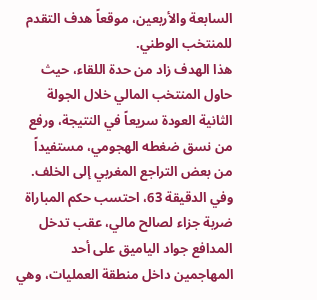السابعة والأربعين، موقعاً هدف التقدم للمنتخب الوطني.
هذا الهدف زاد من حدة اللقاء، حيث حاول المنتخب المالي خلال الجولة الثانية العودة سريعاً في النتيجة، ورفع من نسق ضغطه الهجومي، مستفيداً من بعض التراجع المغربي إلى الخلف.
وفي الدقيقة 63، احتسب حكم المباراة ضربة جزاء لصالح مالي، عقب تدخل المدافع جواد الياميق على أحد المهاجمين داخل منطقة العمليات، وهي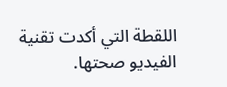اللقطة التي أكدت تقنية الفيديو صحتها.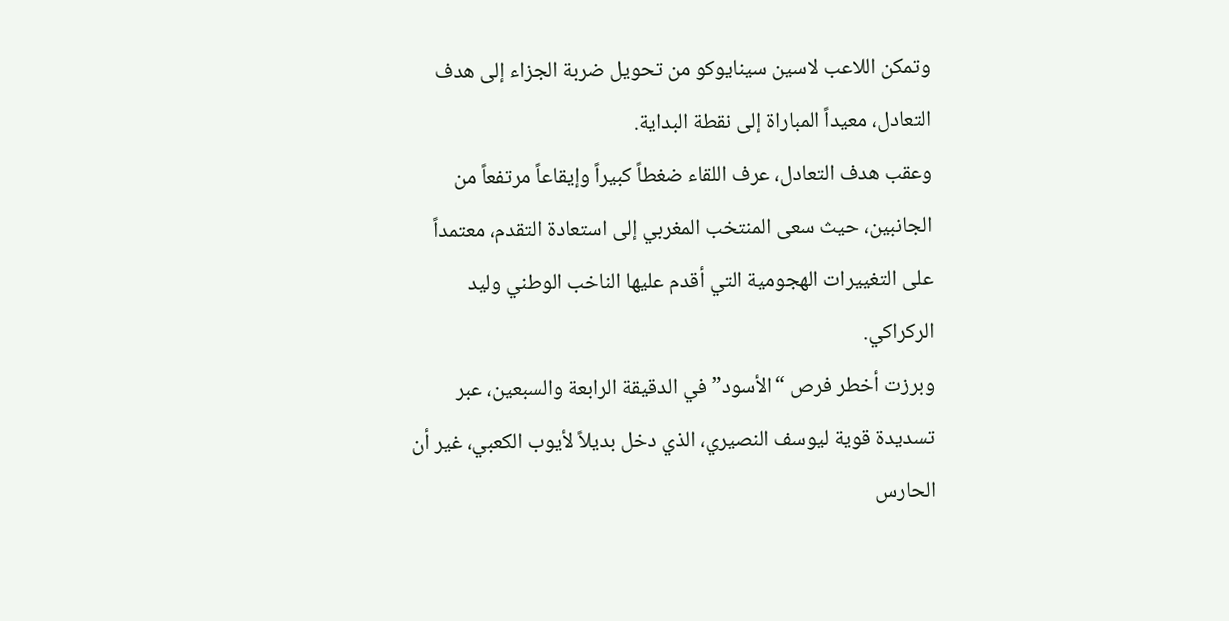وتمكن اللاعب لاسين سينايوكو من تحويل ضربة الجزاء إلى هدف التعادل، معيداً المباراة إلى نقطة البداية.
وعقب هدف التعادل، عرف اللقاء ضغطاً كبيراً وإيقاعاً مرتفعاً من الجانبين، حيث سعى المنتخب المغربي إلى استعادة التقدم، معتمداً على التغييرات الهجومية التي أقدم عليها الناخب الوطني وليد الركراكي.
وبرزت أخطر فرص “الأسود” في الدقيقة الرابعة والسبعين، عبر تسديدة قوية ليوسف النصيري، الذي دخل بديلاً لأيوب الكعبي، غير أن الحارس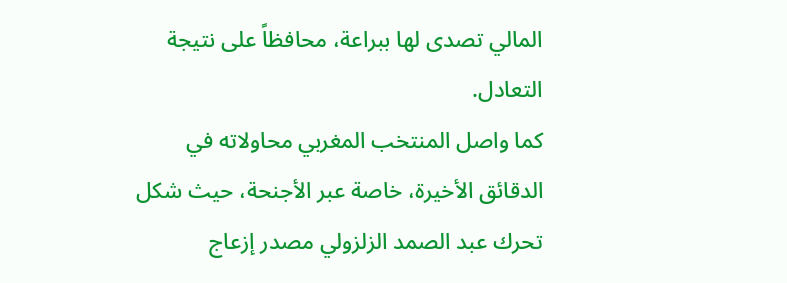المالي تصدى لها ببراعة، محافظاً على نتيجة التعادل.
كما واصل المنتخب المغربي محاولاته في الدقائق الأخيرة، خاصة عبر الأجنحة، حيث شكل تحرك عبد الصمد الزلزولي مصدر إزعاج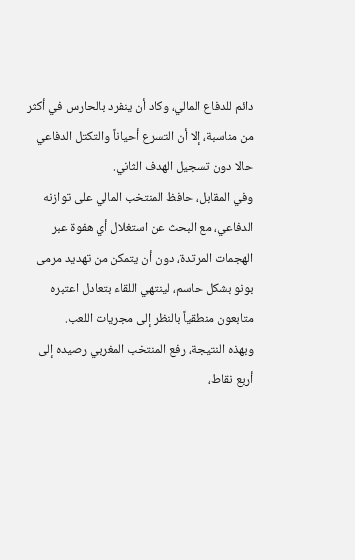دائم للدفاع المالي، وكاد أن ينفرد بالحارس في أكثر من مناسبة، إلا أن التسرع أحياناً والتكتل الدفاعي حالا دون تسجيل الهدف الثاني.
وفي المقابل، حافظ المنتخب المالي على توازنه الدفاعي، مع البحث عن استغلال أي هفوة عبر الهجمات المرتدة، دون أن يتمكن من تهديد مرمى بونو بشكل حاسم، لينتهي اللقاء بتعادل اعتبره متابعون منطقياً بالنظر إلى مجريات اللعب.
وبهذه النتيجة، رفع المنتخب المغربي رصيده إلى أربع نقاط،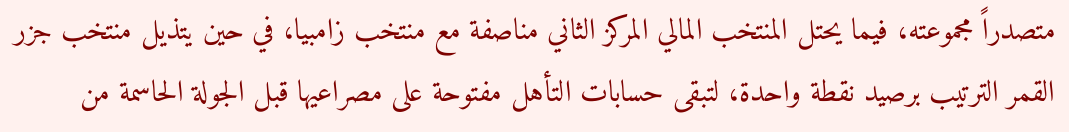متصدراً مجموعته، فيما يحتل المنتخب المالي المركز الثاني مناصفة مع منتخب زامبيا، في حين يتذيل منتخب جزر القمر الترتيب برصيد نقطة واحدة، لتبقى حسابات التأهل مفتوحة على مصراعيها قبل الجولة الحاسمة من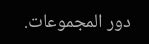دور المجموعات.